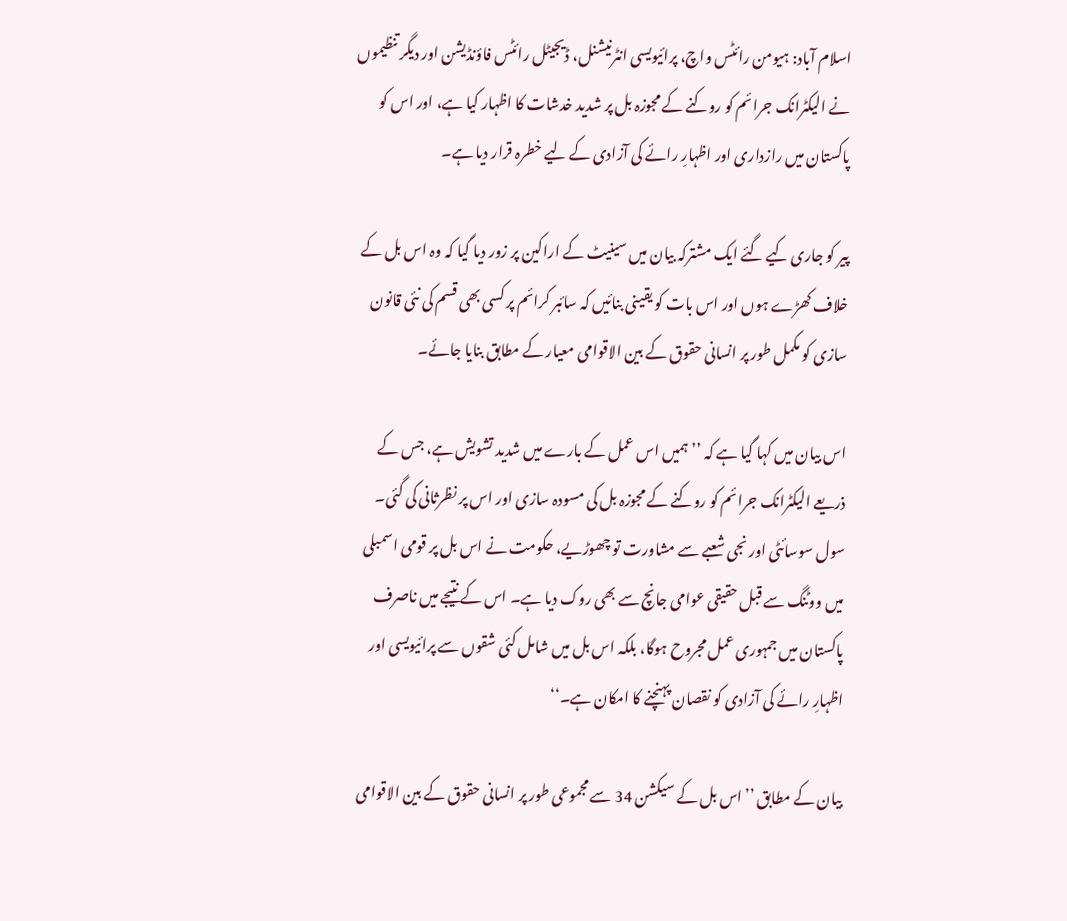اسلام آباد: ہیومن رائٹس واچ، پرائیویسی انٹرنیشنل، ڈیجیٹل رائٹس فاؤنڈیشن اور دیگر تنظیموں نے الیکٹرانک جرائم کو روکنے کے مجوزہ بل پر شدید خدشات کا اظہار کیا ہے، اور اس کو پاکستان میں رازداری اور اظہارِ رائے کی آزادی کے لیے خطرہ قرار دیا ہے۔

پیر کو جاری کیے گئے ایک مشترکہ بیان میں سینیٹ کے اراکین پر زور دیا گیا کہ وہ اس بل کے خلاف کھڑے ہوں اور اس بات کو یقینی بنائیں کہ سائبر کرائم پر کسی بھی قسم کی نئی قانون سازی کو مکمل طور پر انسانی حقوق کے بین الاقوامی معیار کے مطابق بنایا جائے۔

اس بیان میں کہا گیا ہے کہ ’’ہمیں اس عمل کے بارے میں شدید تشویش ہے، جس کے ذریعے الیکٹرانک جرائم کو روکنے کے مجوزہ بل کی مسودہ سازی اور اس پر نظرثانی کی گئی۔ سول سوسائٹی اور نجی شعبے سے مشاورت تو چھوڑیے، حکومت نے اس بل پر قومی اسمبلی میں ووٹنگ سے قبل حقیقی عوامی جانچ سے بھی روک دیا ہے۔ اس کے نتیجے میں ناصرف پاکستان میں جمہوری عمل مجروح ہوگا، بلکہ اس بل میں شامل کئی شقوں سے پرائیویسی اور اظہارِ رائے کی آزادی کو نقصان پہنچنے کا امکان ہے۔‘‘

بیان کے مطابق ’’اس بل کے سیکشن 34 سے مجموعی طور پر انسانی حقوق کے بین الاقوامی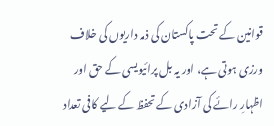قوانین کے تحت پاکستان کی ذمہ داریوں کی خلاف ورزی ہوتی ہے، اور یہ بل پرائیویسی کے حق اور اظہارِ رائے کی آزادی کے تحفظ کے لیے کافی تعداد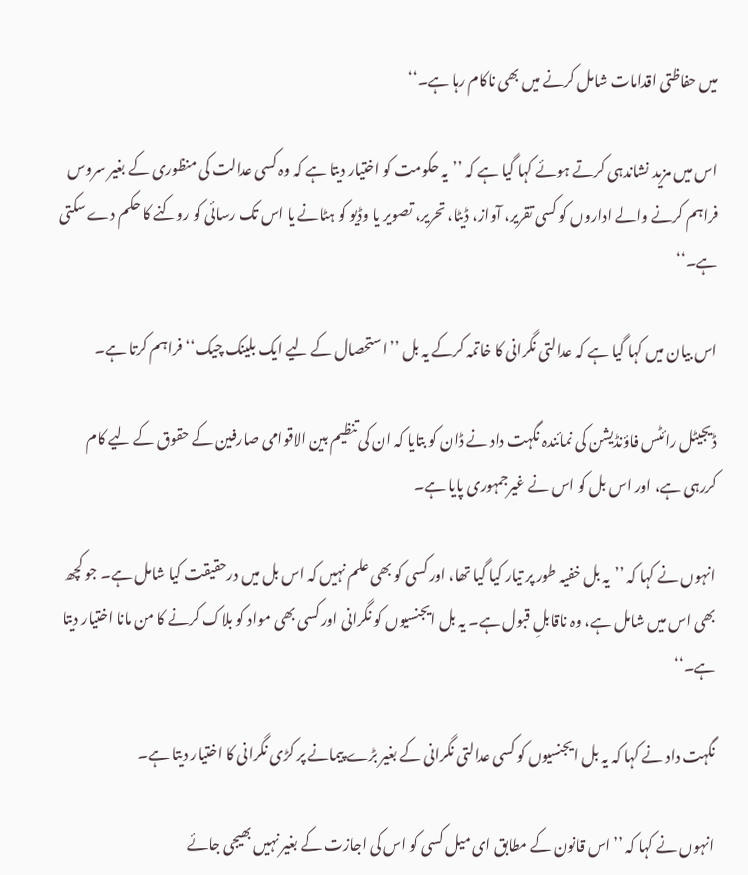میں حفاظتی اقدامات شامل کرنے میں بھی ناکام رہا ہے۔‘‘

اس میں مزید نشاندہی کرتے ہوئے کہا گیا ہے کہ ’’یہ حکومت کو اختیار دیتا ہے کہ وہ کسی عدالت کی منظوری کے بغیر سروس فراہم کرنے والے اداروں کو کسی تقریر، آواز، ڈیٹا، تحریر، تصویر یا وڈیو کو ہٹانے یا اس تک رسائی کو روکنے کا حکم دے سکتی ہے۔‘‘

اس بیان میں کہا گیا ہے کہ عدالتی نگرانی کا خاتمہ کرکے یہ بل ’’استحصال کے لیے ایک بلینک چیک‘‘ فراہم کرتا ہے۔

ڈیجیٹل رائٹس فاؤنڈیشن کی نمائندہ نگہت داد نے ڈان کو بتایا کہ ان کی تنظیم بین الاقوامی صارفین کے حقوق کے لیے کام کررہی ہے، اور اس بل کو اس نے غیرجمہوری پایا ہے۔

انہوں نے کہا کہ ’’یہ بل خفیہ طور پر تیار کیا گیا تھا، اور کسی کو بھی علم نہیں کہ اس بل میں درحقیقت کیا شامل ہے۔ جو کچھ بھی اس میں شامل ہے، وہ ناقابلِ قبول ہے۔ یہ بل ایجنسیوں کو نگرانی اور کسی بھی مواد کو بلاک کرنے کا من مانا اختیار دیتا ہے۔‘‘

نگہت داد نے کہا کہ یہ بل ایجنسیوں کو کسی عدالتی نگرانی کے بغیر بڑے پیمانے پر کڑی نگرانی کا اختیار دیتا ہے۔

انہوں نے کہا کہ ’’اس قانون کے مطابق ای میل کسی کو اس کی اجازت کے بغیر نہیں بھیجی جائے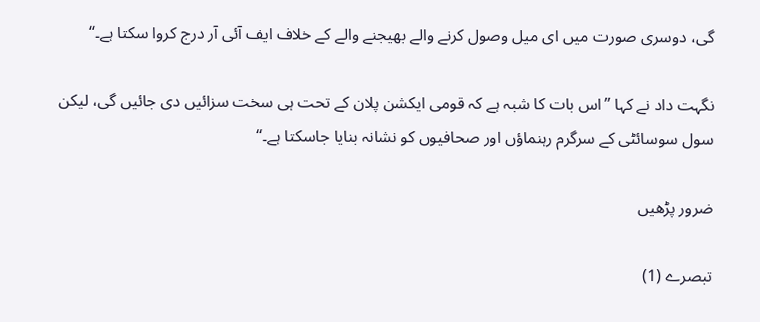گی، دوسری صورت میں ای میل وصول کرنے والے بھیجنے والے کے خلاف ایف آئی آر درج کروا سکتا ہے۔‘‘

نگہت داد نے کہا ’’اس بات کا شبہ ہے کہ قومی ایکشن پلان کے تحت ہی سخت سزائیں دی جائیں گی، لیکن سول سوسائٹی کے سرگرم رہنماؤں اور صحافیوں کو نشانہ بنایا جاسکتا ہے۔‘‘

ضرور پڑھیں

تبصرے (1)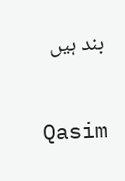بند ہیں

Qasim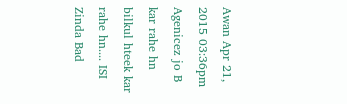Awan Apr 21, 2015 03:36pm
Agenicez jo B kar rahe hn bilkul hteek kar rahe hn.... ISI Zinda Bad